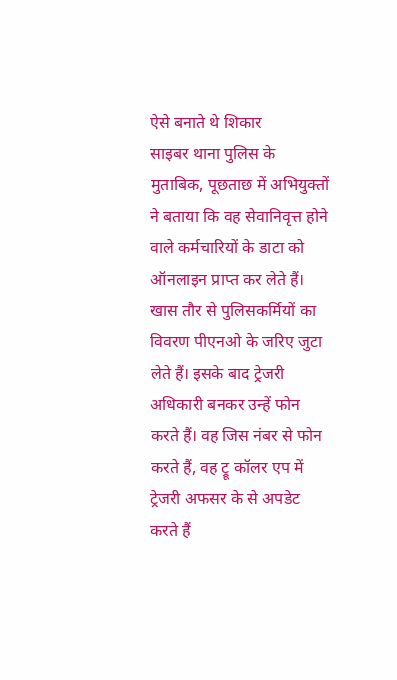ऐसे बनाते थे शिकार
साइबर थाना पुलिस के मुताबिक, पूछताछ में अभियुक्तों ने बताया कि वह सेवानिवृत्त होने वाले कर्मचारियों के डाटा को ऑनलाइन प्राप्त कर लेते हैं। खास तौर से पुलिसकर्मियों का विवरण पीएनओ के जरिए जुटा लेते हैं। इसके बाद ट्रेजरी अधिकारी बनकर उन्हें फोन करते हैं। वह जिस नंबर से फोन करते हैं, वह ट्रू कॉलर एप में ट्रेजरी अफसर के से अपडेट करते हैं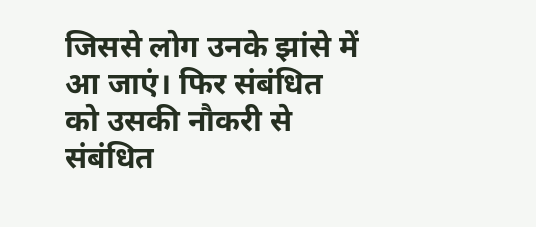जिससे लोग उनके झांसे में आ जाएं। फिर संबंधित को उसकी नौकरी से संबंधित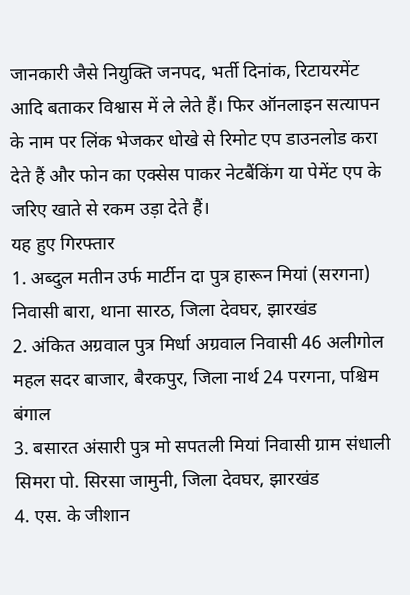जानकारी जैसे नियुक्ति जनपद, भर्ती दिनांक, रिटायरमेंट आदि बताकर विश्वास में ले लेते हैं। फिर ऑनलाइन सत्यापन के नाम पर लिंक भेजकर धोखे से रिमोट एप डाउनलोड करा देते हैं और फोन का एक्सेस पाकर नेटबैंकिंग या पेमेंट एप के जरिए खाते से रकम उड़ा देते हैं।
यह हुए गिरफ्तार
1. अब्दुल मतीन उर्फ मार्टीन दा पुत्र हारून मियां (सरगना) निवासी बारा, थाना सारठ, जिला देवघर, झारखंड
2. अंकित अग्रवाल पुत्र मिर्धा अग्रवाल निवासी 46 अलीगोल महल सदर बाजार, बैरकपुर, जिला नार्थ 24 परगना, पश्चिम बंगाल
3. बसारत अंसारी पुत्र मो सपतली मियां निवासी ग्राम संधाली सिमरा पो. सिरसा जामुनी, जिला देवघर, झारखंड
4. एस. के जीशान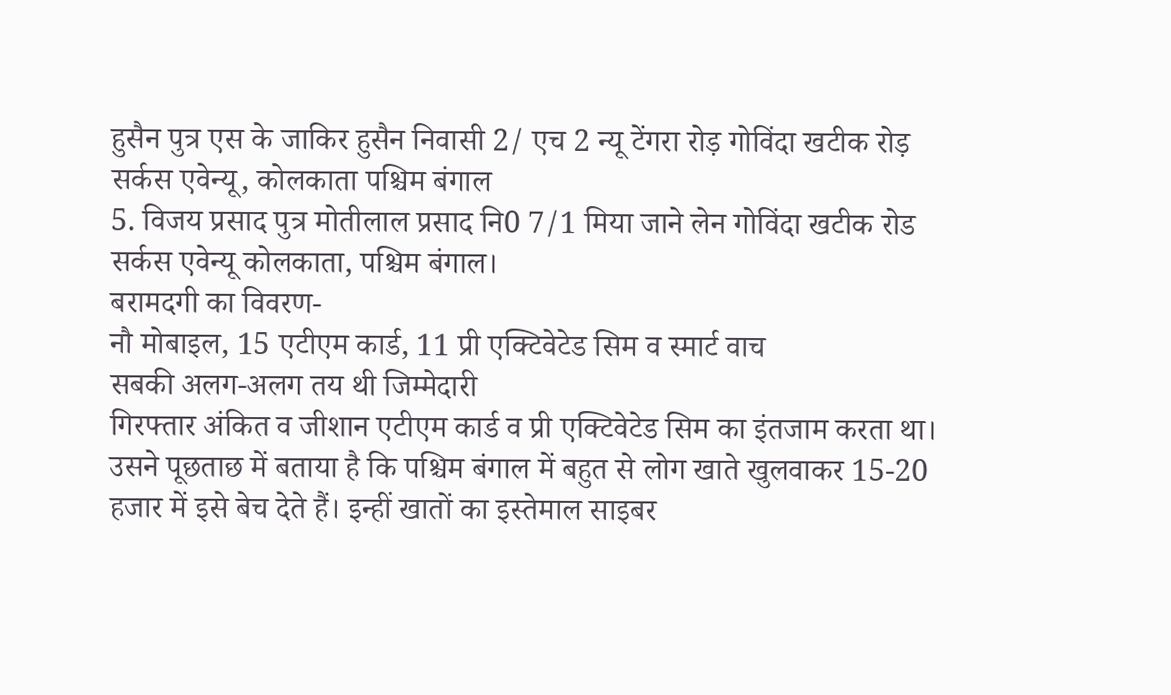हुसैन पुत्र एस के जाकिर हुसैन निवासी 2/ एच 2 न्यू टेंगरा रोड़ गोविंदा खटीक रोड़ सर्कस एवेन्यू, कोलकाता पश्चिम बंगाल
5. विजय प्रसाद पुत्र मोतीलाल प्रसाद नि0 7/1 मिया जाने लेन गोविंदा खटीक रोड सर्कस एवेन्यू कोलकाता, पश्चिम बंगाल।
बरामदगी का विवरण-
नौ मोबाइल, 15 एटीएम कार्ड, 11 प्री एक्टिवेटेड सिम व स्मार्ट वाच
सबकी अलग-अलग तय थी जिम्मेदारी
गिरफ्तार अंकित व जीशान एटीएम कार्ड व प्री एक्टिवेटेड सिम का इंतजाम करता था। उसने पूछताछ में बताया है कि पश्चिम बंगाल में बहुत से लोग खाते खुलवाकर 15-20 हजार में इसे बेच देते हैं। इन्हीं खातों का इस्तेमाल साइबर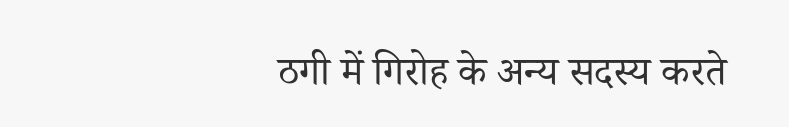ठगी में गिरोह के अन्य सदस्य करते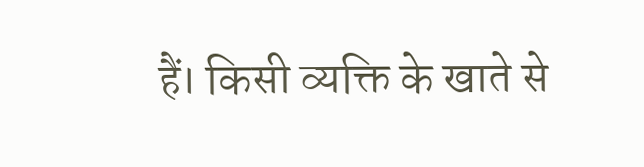हैं। किसी व्यक्ति के खाते से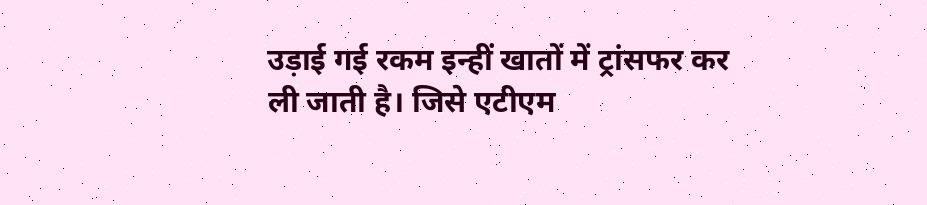उड़ाई गई रकम इन्हीं खातों में ट्रांसफर कर ली जाती है। जिसे एटीएम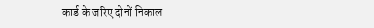कार्ड के जरिए दोनों निकाल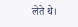लेते थे।